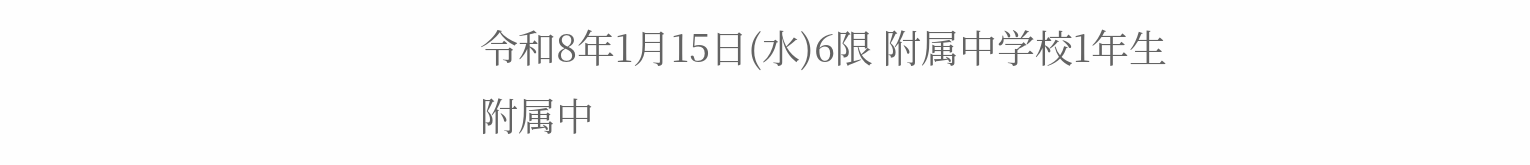令和8年1月15日(水)6限 附属中学校1年生
附属中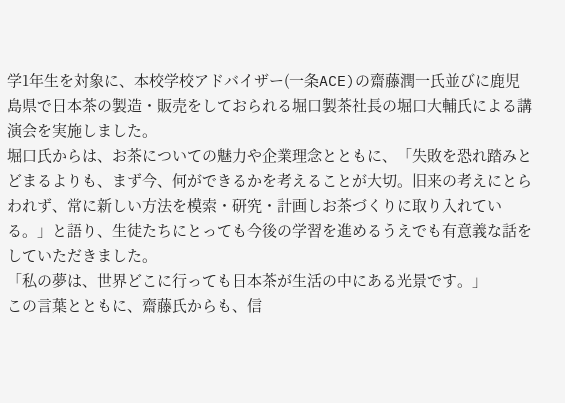学1年生を対象に、本校学校アドバイザー(一条ACE)の齋藤潤一氏並びに鹿児島県で日本茶の製造・販売をしておられる堀口製茶社長の堀口大輔氏による講演会を実施しました。
堀口氏からは、お茶についての魅力や企業理念とともに、「失敗を恐れ踏みとどまるよりも、まず今、何ができるかを考えることが大切。旧来の考えにとらわれず、常に新しい方法を模索・研究・計画しお茶づくりに取り入れている。」と語り、生徒たちにとっても今後の学習を進めるうえでも有意義な話をしていただきました。
「私の夢は、世界どこに行っても日本茶が生活の中にある光景です。」
この言葉とともに、齋藤氏からも、信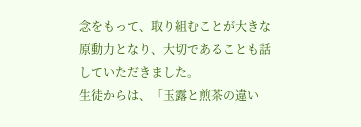念をもって、取り組むことが大きな原動力となり、大切であることも話していただきました。
生徒からは、「玉露と煎茶の違い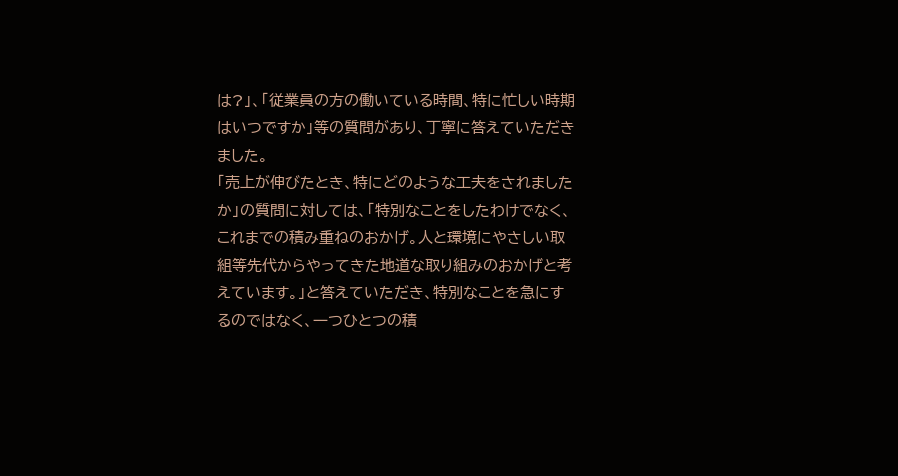は?」、「従業員の方の働いている時間、特に忙しい時期はいつですか」等の質問があり、丁寧に答えていただきました。
「売上が伸びたとき、特にどのような工夫をされましたか」の質問に対しては、「特別なことをしたわけでなく、これまでの積み重ねのおかげ。人と環境にやさしい取組等先代からやってきた地道な取り組みのおかげと考えています。」と答えていただき、特別なことを急にするのではなく、一つひとつの積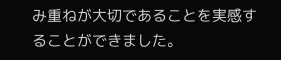み重ねが大切であることを実感することができました。